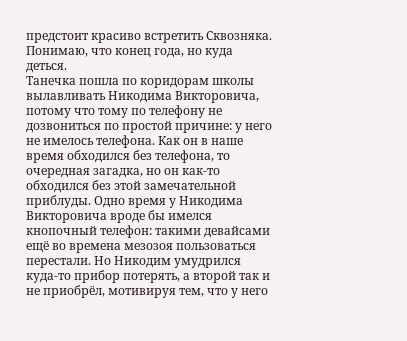предстоит красиво встретить Сквозняка. Понимаю, что конец года, но куда деться.
Танечка пошла по коридорам школы вылавливать Никодима Викторовича, потому что тому по телефону не дозвониться по простой причине: у него не имелось телефона. Как он в наше время обходился без телефона, то очередная загадка, но он как-то обходился без этой замечательной приблуды. Одно время у Никодима Викторовича вроде бы имелся кнопочный телефон: такими девайсами ещё во времена мезозоя пользоваться перестали. Но Никодим умудрился куда-то прибор потерять, а второй так и не приобрёл, мотивируя тем, что у него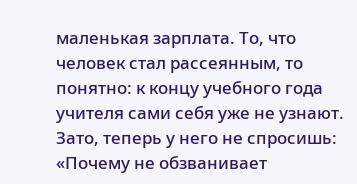маленькая зарплата. То, что человек стал рассеянным, то понятно: к концу учебного года учителя сами себя уже не узнают. Зато, теперь у него не спросишь: «Почему не обзванивает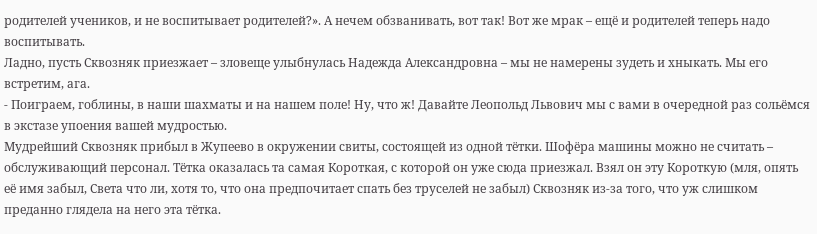родителей учеников, и не воспитывает родителей?». А нечем обзванивать, вот так! Вот же мрак – ещё и родителей теперь надо воспитывать.
Ладно, пусть Сквозняк приезжает – зловеще улыбнулась Надежда Александровна – мы не намерены зудеть и хныкать. Мы его встретим, ага.
- Поиграем, гоблины, в наши шахматы и на нашем поле! Ну, что ж! Давайте Леопольд Львович мы с вами в очередной раз сольёмся в экстазе упоения вашей мудростью.
Мудрейший Сквозняк прибыл в Жупеево в окружении свиты, состоящей из одной тётки. Шофёра машины можно не считать – обслуживающий персонал. Тётка оказалась та самая Короткая, с которой он уже сюда приезжал. Взял он эту Короткую (мля, опять её имя забыл, Света что ли, хотя то, что она предпочитает спать без труселей не забыл) Сквозняк из-за того, что уж слишком преданно глядела на него эта тётка.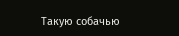Такую собачью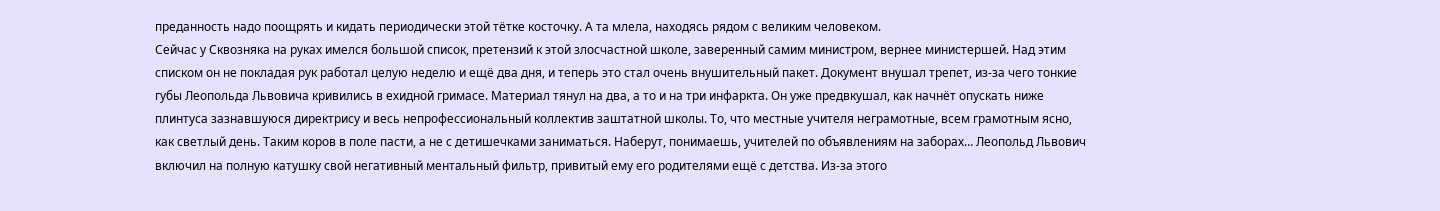преданность надо поощрять и кидать периодически этой тётке косточку. А та млела, находясь рядом с великим человеком.
Сейчас у Сквозняка на руках имелся большой список, претензий к этой злосчастной школе, заверенный самим министром, вернее министершей. Над этим списком он не покладая рук работал целую неделю и ещё два дня, и теперь это стал очень внушительный пакет. Документ внушал трепет, из-за чего тонкие губы Леопольда Львовича кривились в ехидной гримасе. Материал тянул на два, а то и на три инфаркта. Он уже предвкушал, как начнёт опускать ниже плинтуса зазнавшуюся директрису и весь непрофессиональный коллектив заштатной школы. То, что местные учителя неграмотные, всем грамотным ясно, как светлый день. Таким коров в поле пасти, а не с детишечками заниматься. Наберут, понимаешь, учителей по объявлениям на заборах… Леопольд Львович включил на полную катушку свой негативный ментальный фильтр, привитый ему его родителями ещё с детства. Из-за этого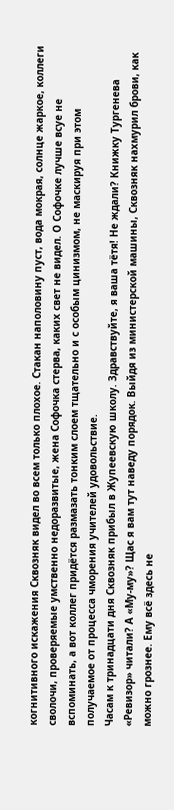когнитивного искажения Сквозняк видел во всем только плохое. Стакан наполовину пуст, вода мокрая, солнце жаркое, коллеги сволочи, проверяемые умственно недоразвитые, жена Софочка стерва, каких свет не видел. О Софочке лучше всуе не вспоминать, а вот коллег придётся размазать тонким слоем тщательно и с особым цинизмом, не маскируя при этом получаемое от процесса чморения учителей удовольствие.
Часам к тринадцати дня Сквозняк прибыл в Жупеевскую школу. Здравствуйте, я ваша тётя! Не ждали? Книжку Тургенева «Ревизор» читали? А «Му-му»? Щас я вам тут наведу порядок. Выйдя из министерской машины, Сквозняк нахмурил брови, как можно грознее. Ему всё здесь не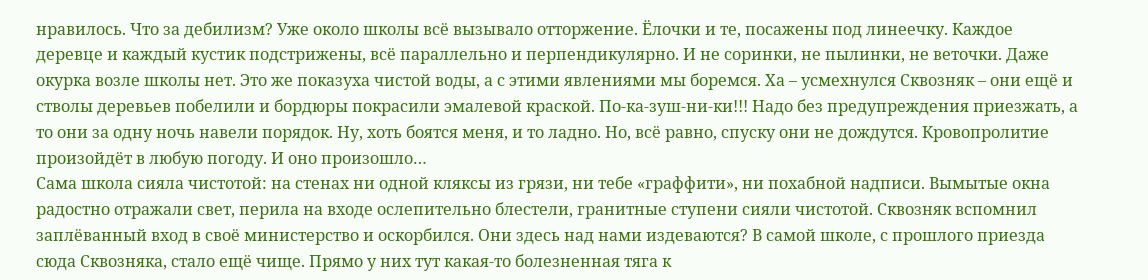нравилось. Что за дебилизм? Уже около школы всё вызывало отторжение. Ёлочки и те, посажены под линеечку. Каждое деревце и каждый кустик подстрижены, всё параллельно и перпендикулярно. И не соринки, не пылинки, не веточки. Даже окурка возле школы нет. Это же показуха чистой воды, а с этими явлениями мы боремся. Ха – усмехнулся Сквозняк – они ещё и стволы деревьев побелили и бордюры покрасили эмалевой краской. По-ка-зуш-ни-ки!!! Надо без предупреждения приезжать, а то они за одну ночь навели порядок. Ну, хоть боятся меня, и то ладно. Но, всё равно, спуску они не дождутся. Кровопролитие произойдёт в любую погоду. И оно произошло…
Сама школа сияла чистотой: на стенах ни одной кляксы из грязи, ни тебе «граффити», ни похабной надписи. Вымытые окна радостно отражали свет, перила на входе ослепительно блестели, гранитные ступени сияли чистотой. Сквозняк вспомнил заплёванный вход в своё министерство и оскорбился. Они здесь над нами издеваются? В самой школе, с прошлого приезда сюда Сквозняка, стало ещё чище. Прямо у них тут какая-то болезненная тяга к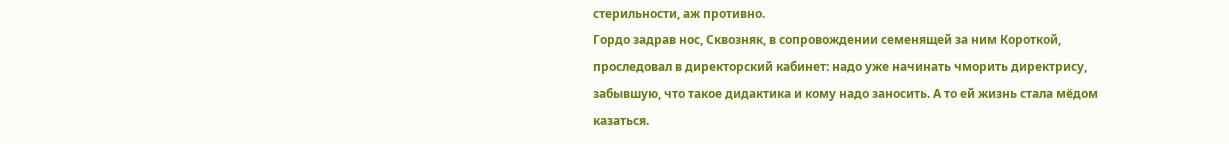стерильности, аж противно.
Гордо задрав нос, Сквозняк, в сопровождении семенящей за ним Короткой, проследовал в директорский кабинет: надо уже начинать чморить директрису, забывшую, что такое дидактика и кому надо заносить. А то ей жизнь стала мёдом казаться.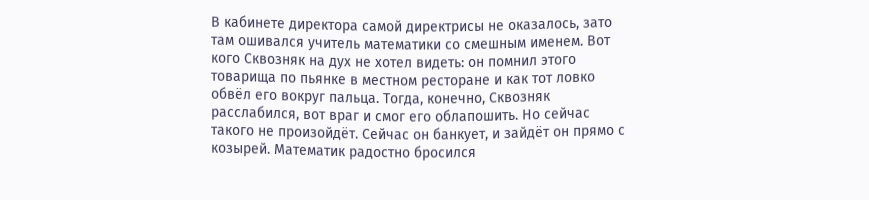В кабинете директора самой директрисы не оказалось, зато там ошивался учитель математики со смешным именем. Вот кого Сквозняк на дух не хотел видеть: он помнил этого товарища по пьянке в местном ресторане и как тот ловко обвёл его вокруг пальца. Тогда, конечно, Сквозняк расслабился, вот враг и смог его облапошить. Но сейчас такого не произойдёт. Сейчас он банкует, и зайдёт он прямо с козырей. Математик радостно бросился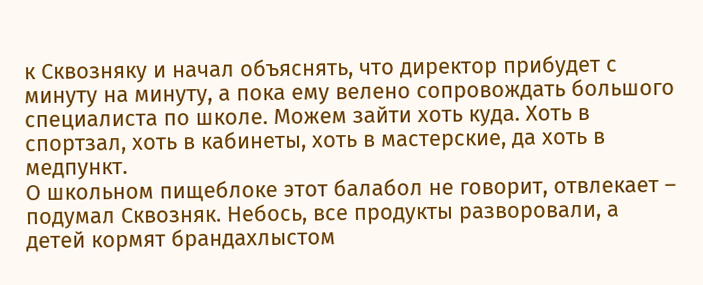к Сквозняку и начал объяснять, что директор прибудет с минуту на минуту, а пока ему велено сопровождать большого специалиста по школе. Можем зайти хоть куда. Хоть в спортзал, хоть в кабинеты, хоть в мастерские, да хоть в медпункт.
О школьном пищеблоке этот балабол не говорит, отвлекает – подумал Сквозняк. Небось, все продукты разворовали, а детей кормят брандахлыстом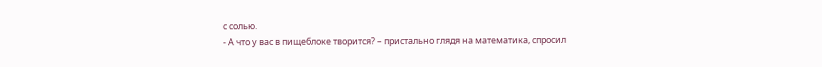с солью.
- А что у вас в пищеблоке творится? – пристально глядя на математика, спросил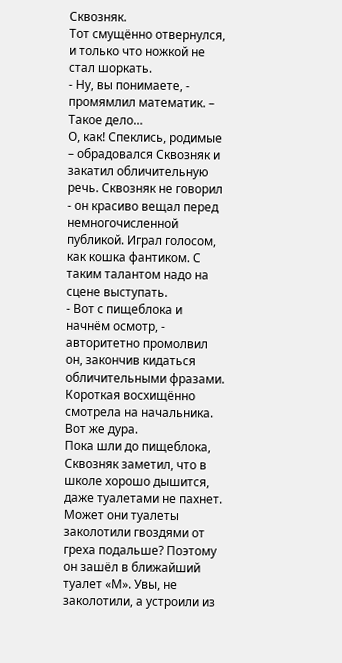Сквозняк.
Тот смущённо отвернулся, и только что ножкой не стал шоркать.
- Ну, вы понимаете, - промямлил математик. – Такое дело…
О, как! Спеклись, родимые – обрадовался Сквозняк и закатил обличительную речь. Сквозняк не говорил - он красиво вещал перед немногочисленной публикой. Играл голосом, как кошка фантиком. С таким талантом надо на сцене выступать.
- Вот с пищеблока и начнём осмотр, - авторитетно промолвил он, закончив кидаться обличительными фразами. Короткая восхищённо смотрела на начальника. Вот же дура.
Пока шли до пищеблока, Сквозняк заметил, что в школе хорошо дышится, даже туалетами не пахнет. Может они туалеты заколотили гвоздями от греха подальше? Поэтому он зашёл в ближайший туалет «М». Увы, не заколотили, а устроили из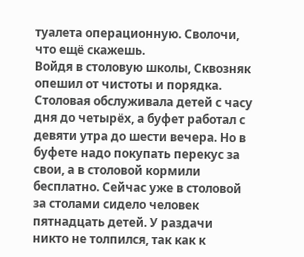туалета операционную. Сволочи, что ещё скажешь.
Войдя в столовую школы, Сквозняк опешил от чистоты и порядка. Столовая обслуживала детей с часу дня до четырёх, а буфет работал с девяти утра до шести вечера. Но в буфете надо покупать перекус за свои, а в столовой кормили бесплатно. Сейчас уже в столовой за столами сидело человек пятнадцать детей. У раздачи никто не толпился, так как к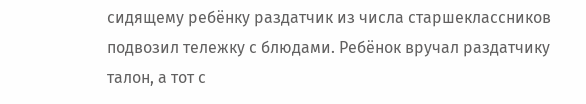сидящему ребёнку раздатчик из числа старшеклассников подвозил тележку с блюдами. Ребёнок вручал раздатчику талон, а тот с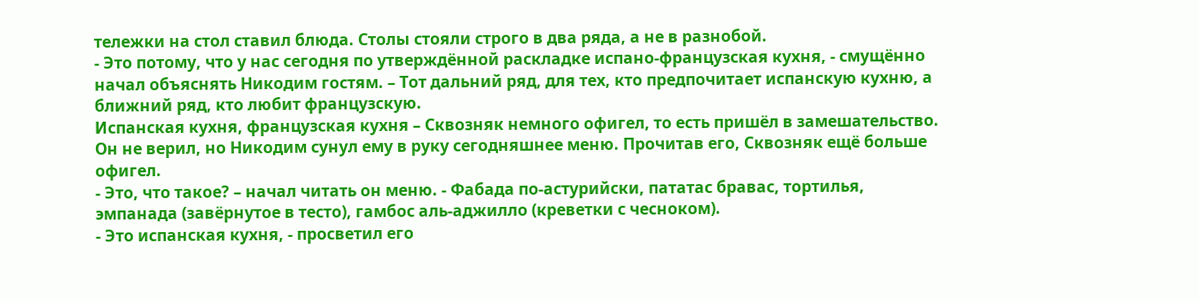тележки на стол ставил блюда. Столы стояли строго в два ряда, а не в разнобой.
- Это потому, что у нас сегодня по утверждённой раскладке испано-французская кухня, - смущённо начал объяснять Никодим гостям. – Тот дальний ряд, для тех, кто предпочитает испанскую кухню, а ближний ряд, кто любит французскую.
Испанская кухня, французская кухня – Сквозняк немного офигел, то есть пришёл в замешательство. Он не верил, но Никодим сунул ему в руку сегодняшнее меню. Прочитав его, Сквозняк ещё больше офигел.
- Это, что такое? – начал читать он меню. - Фабада по-астурийски, пататас бравас, тортилья, эмпанада (завёрнутое в тесто), гамбос аль-аджилло (креветки с чесноком).
- Это испанская кухня, - просветил его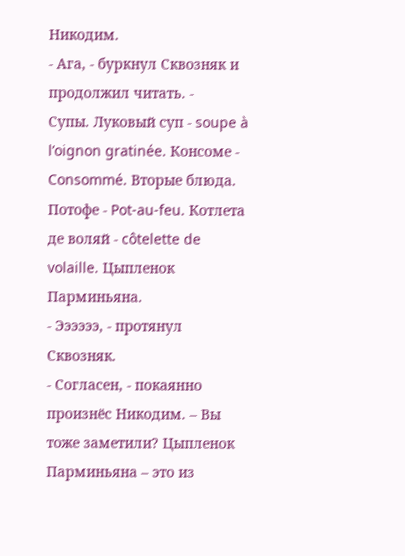Никодим.
- Ага, - буркнул Сквозняк и продолжил читать. -
Супы. Луковый суп - soupe à l’oignon gratinée. Консоме - Consommé. Вторые блюда. Потофе - Pot-au-feu. Котлета де воляй - côtelette de volaille. Цыпленок Парминьяна.
- Ээээээ, - протянул Сквозняк.
- Согласен, - покаянно произнёс Никодим. – Вы тоже заметили? Цыпленок Парминьяна – это из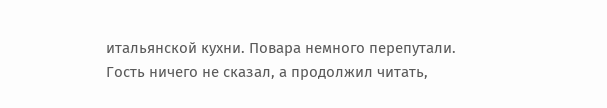итальянской кухни. Повара немного перепутали.
Гость ничего не сказал, а продолжил читать,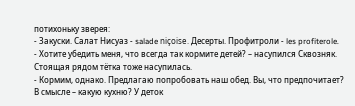потихоньку зверея:
- Закуски. Салат Нисуаз - salade niçoise. Десерты. Профитроли - les profiterole.
- Хотите убедить меня, что всегда так кормите детей? – насупился Сквозняк. Стоящая рядом тётка тоже насупилась.
- Кормим, однако. Предлагаю попробовать наш обед. Вы, что предпочитает? В смысле – какую кухню? У деток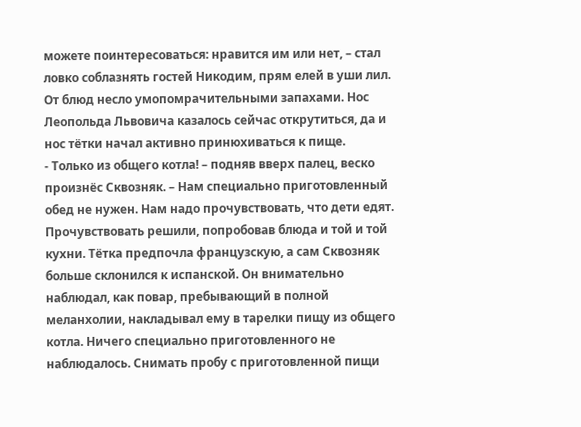можете поинтересоваться: нравится им или нет, – стал ловко соблазнять гостей Никодим, прям елей в уши лил.
От блюд несло умопомрачительными запахами. Нос Леопольда Львовича казалось сейчас открутиться, да и нос тётки начал активно принюхиваться к пище.
- Только из общего котла! – подняв вверх палец, веско произнёс Сквозняк. – Нам специально приготовленный обед не нужен. Нам надо прочувствовать, что дети едят.
Прочувствовать решили, попробовав блюда и той и той кухни. Тётка предпочла французскую, а сам Сквозняк больше склонился к испанской. Он внимательно наблюдал, как повар, пребывающий в полной меланхолии, накладывал ему в тарелки пищу из общего котла. Ничего специально приготовленного не наблюдалось. Снимать пробу с приготовленной пищи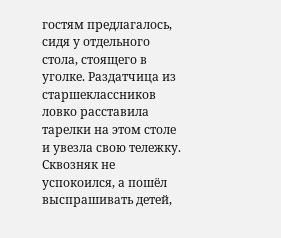гостям предлагалось, сидя у отдельного стола, стоящего в уголке. Раздатчица из старшеклассников ловко расставила тарелки на этом столе и увезла свою тележку. Сквозняк не успокоился, а пошёл выспрашивать детей,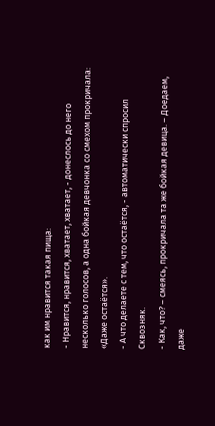как им нравится такая пища:
- Нравится, нравится, хватает, хватает, - донеслось до него несколько голосов, а одна бойкая девчонка со смехом прокричала: «Даже остаётся».
- А что делаете с тем, что остаётся, - автоматически спросил Сквозняк.
- Как, что? – смеясь, прокричала та же бойкая девица. – Доедаем, даже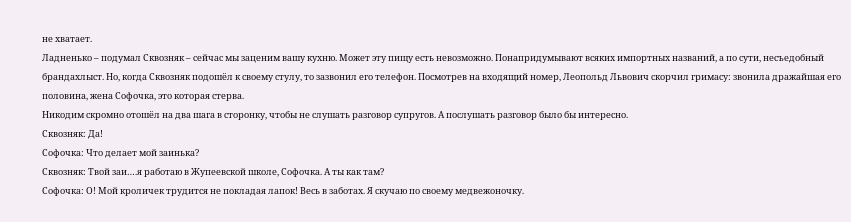не хватает.
Ладненько – подумал Сквозняк – сейчас мы заценим вашу кухню. Может эту пищу есть невозможно. Понапридумывают всяких импортных названий, а по сути, несъедобный брандахлыст. Но, когда Сквозняк подошёл к своему стулу, то зазвонил его телефон. Посмотрев на входящий номер, Леопольд Львович скорчил гримасу: звонила дражайшая его половина, жена Софочка, это которая стерва.
Никодим скромно отошёл на два шага в сторонку, чтобы не слушать разговор супругов. А послушать разговор было бы интересно.
Сквозняк: Да!
Софочка: Что делает мой заинька?
Сквозняк: Твой заи….я работаю в Жупеевской школе, Софочка. А ты как там?
Софочка: О! Мой кроличек трудится не покладая лапок! Весь в заботах. Я скучаю по своему медвежоночку.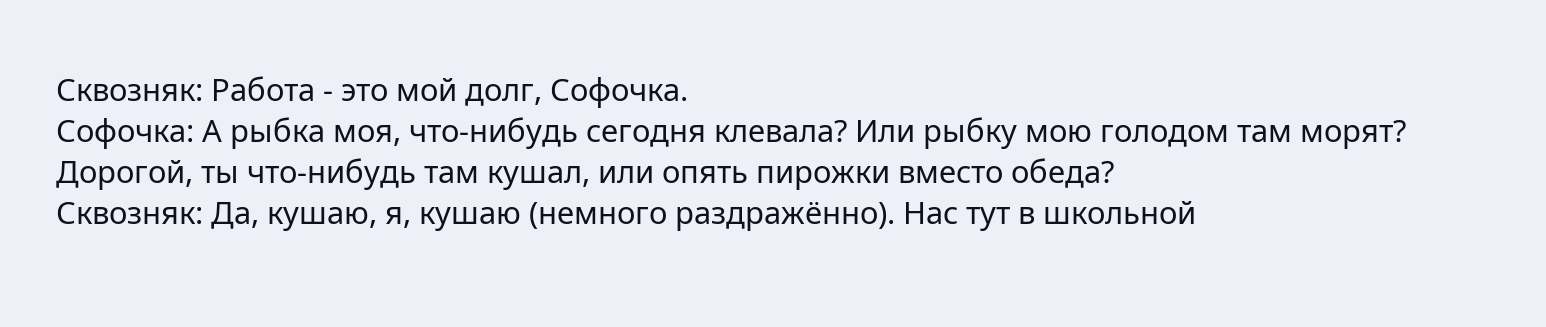Сквозняк: Работа - это мой долг, Софочка.
Софочка: А рыбка моя, что-нибудь сегодня клевала? Или рыбку мою голодом там морят? Дорогой, ты что-нибудь там кушал, или опять пирожки вместо обеда?
Сквозняк: Да, кушаю, я, кушаю (немного раздражённо). Нас тут в школьной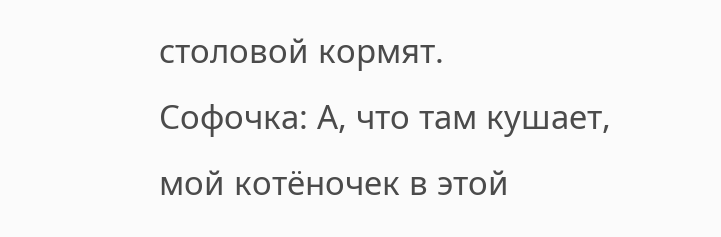столовой кормят.
Софочка: А, что там кушает, мой котёночек в этой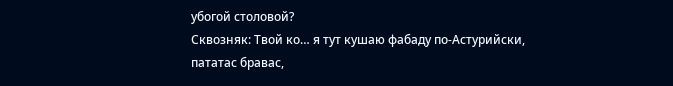убогой столовой?
Сквозняк: Твой ко… я тут кушаю фабаду по-Астурийски, пататас бравас,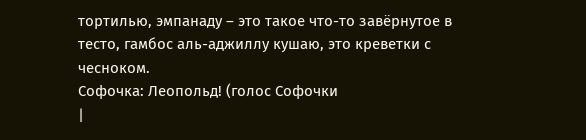тортилью, эмпанаду – это такое что-то завёрнутое в тесто, гамбос аль-аджиллу кушаю, это креветки с чесноком.
Софочка: Леопольд! (голос Софочки
|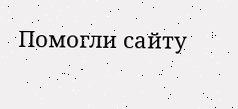Помогли сайту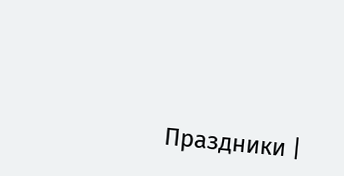Праздники |